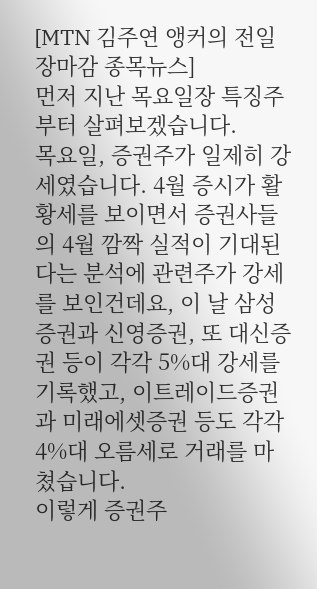[MTN 김주연 앵커의 전일장마감 종목뉴스]
먼저 지난 목요일장 특징주부터 살펴보겠습니다.
목요일, 증권주가 일제히 강세였습니다. 4월 증시가 활황세를 보이면서 증권사들의 4월 깜짝 실적이 기대된다는 분석에 관련주가 강세를 보인건데요, 이 날 삼성증권과 신영증권, 또 대신증권 등이 각각 5%대 강세를 기록했고, 이트레이드증권과 미래에셋증권 등도 각각 4%대 오름세로 거래를 마쳤습니다.
이렇게 증권주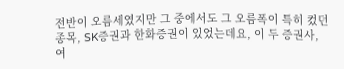전반이 오름세였지만 그 중에서도 그 오름폭이 특히 컸던 종목, SK증권과 한화증권이 있었는데요, 이 두 증권사, 여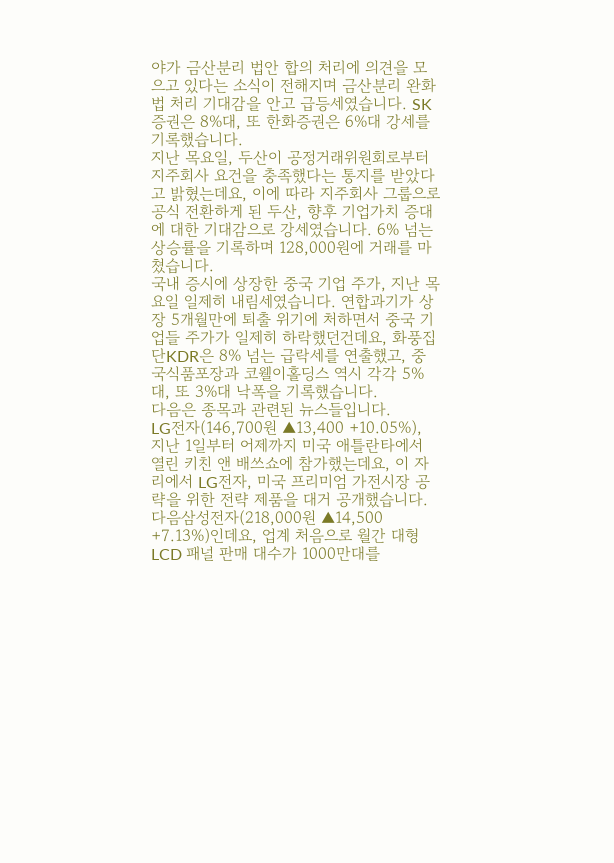야가 금산분리 법안 합의 처리에 의견을 모으고 있다는 소식이 전해지며 금산분리 완화법 처리 기대감을 안고 급등세였습니다. SK증권은 8%대, 또 한화증권은 6%대 강세를 기록했습니다.
지난 목요일, 두산이 공정거래위원회로부터 지주회사 요건을 충족했다는 통지를 받았다고 밝혔는데요, 이에 따라 지주회사 그룹으로 공식 전환하게 된 두산, 향후 기업가치 증대에 대한 기대감으로 강세였습니다. 6% 넘는 상승률을 기록하며 128,000원에 거래를 마쳤습니다.
국내 증시에 상장한 중국 기업 주가, 지난 목요일 일제히 내림세였습니다. 연합과기가 상장 5개월만에 퇴출 위기에 처하면서 중국 기업들 주가가 일제히 하락했던건데요, 화풍집단KDR은 8% 넘는 급락세를 연출했고, 중국식품포장과 코웰이홀딩스 역시 각각 5%대, 또 3%대 낙폭을 기록했습니다.
다음은 종목과 관련된 뉴스들입니다.
LG전자(146,700원 ▲13,400 +10.05%), 지난 1일부터 어제까지 미국 애틀란타에서 열린 키친 앤 배쓰쇼에 참가했는데요, 이 자리에서 LG전자, 미국 프리미엄 가전시장 공략을 위한 전략 제품을 대거 공개했습니다.
다음삼성전자(218,000원 ▲14,500 +7.13%)인데요, 업계 처음으로 월간 대형 LCD 패널 판매 대수가 1000만대를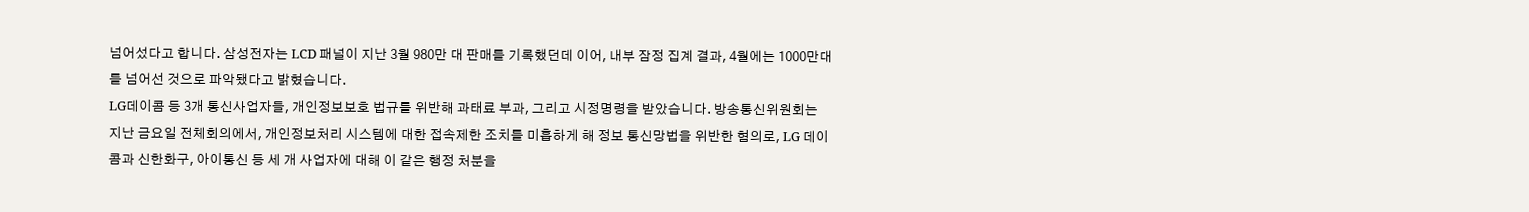넘어섰다고 합니다. 삼성전자는 LCD 패널이 지난 3월 980만 대 판매를 기록했던데 이어, 내부 잠정 집계 결과, 4월에는 1000만대를 넘어선 것으로 파악됐다고 밝혔습니다.
LG데이콤 등 3개 통신사업자들, 개인정보보호 법규를 위반해 과태료 부과, 그리고 시정명령을 받았습니다. 방송통신위원회는 지난 금요일 전체회의에서, 개인정보처리 시스템에 대한 접속제한 조치를 미흡하게 해 정보 통신망법을 위반한 혐의로, LG 데이콤과 신한화구, 아이통신 등 세 개 사업자에 대해 이 같은 행정 처분을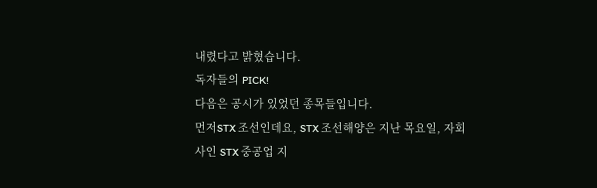내렸다고 밝혔습니다.
독자들의 PICK!
다음은 공시가 있었던 종목들입니다.
먼저STX 조선인데요, STX 조선해양은 지난 목요일, 자회사인 STX 중공업 지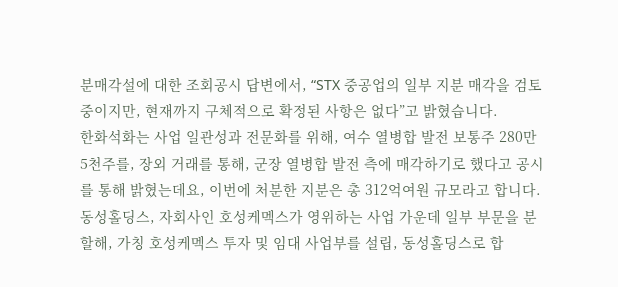분매각설에 대한 조회공시 답변에서, “STX 중공업의 일부 지분 매각을 검토 중이지만, 현재까지 구체적으로 확정된 사항은 없다”고 밝혔습니다.
한화석화는 사업 일관성과 전문화를 위해, 여수 열병합 발전 보통주 280만 5천주를, 장외 거래를 통해, 군장 열병합 발전 측에 매각하기로 했다고 공시를 통해 밝혔는데요, 이번에 처분한 지분은 총 312억여원 규모라고 합니다.
동성홀딩스, 자회사인 호성케멕스가 영위하는 사업 가운데 일부 부문을 분할해, 가칭 호성케멕스 투자 및 임대 사업부를 설립, 동성홀딩스로 합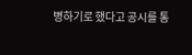병하기로 했다고 공시를 통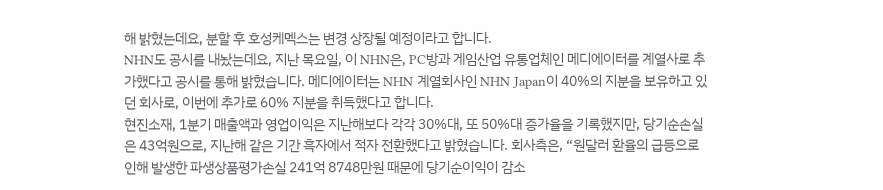해 밝혔는데요, 분할 후 호성케멕스는 변경 상장될 예정이라고 합니다.
NHN도 공시를 내놨는데요, 지난 목요일, 이 NHN은, PC방과 게임산업 유통업체인 메디에이터를 계열사로 추가했다고 공시를 통해 밝혔습니다. 메디에이터는 NHN 계열회사인 NHN Japan이 40%의 지분을 보유하고 있던 회사로, 이번에 추가로 60% 지분을 취득했다고 합니다.
현진소재, 1분기 매출액과 영업이익은 지난해보다 각각 30%대, 또 50%대 증가율을 기록했지만, 당기순손실은 43억원으로, 지난해 같은 기간 흑자에서 적자 전환했다고 밝혔습니다. 회사측은, “원달러 환율의 급등으로 인해 발생한 파생상품평가손실 241억 8748만원 때문에 당기순이익이 감소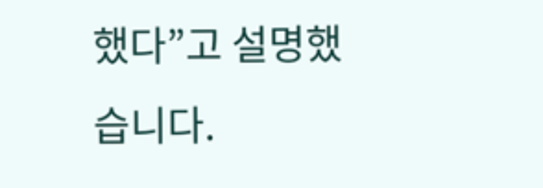했다”고 설명했습니다.